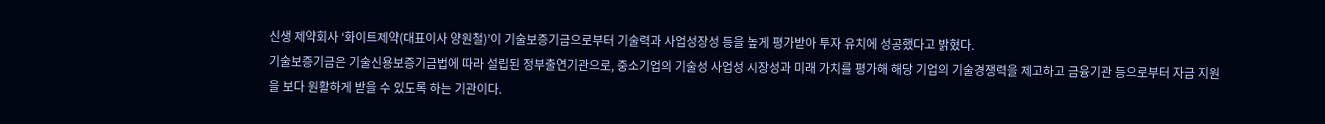신생 제약회사 ‘화이트제약(대표이사 양원철)’이 기술보증기금으로부터 기술력과 사업성장성 등을 높게 평가받아 투자 유치에 성공했다고 밝혔다.
기술보증기금은 기술신용보증기금법에 따라 설립된 정부출연기관으로, 중소기업의 기술성 사업성 시장성과 미래 가치를 평가해 해당 기업의 기술경쟁력을 제고하고 금융기관 등으로부터 자금 지원을 보다 원활하게 받을 수 있도록 하는 기관이다.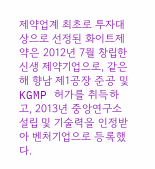제약업계 최초로 투자대상으로 선정된 화이트제약은 2012년 7월 창립한 신생 제약기업으로, 같은 해 향남 제1공장 준공 및 KGMP 허가를 취득하고, 2013년 중앙연구소 설립 및 기술력을 인정받아 벤처기업으로 등록했다.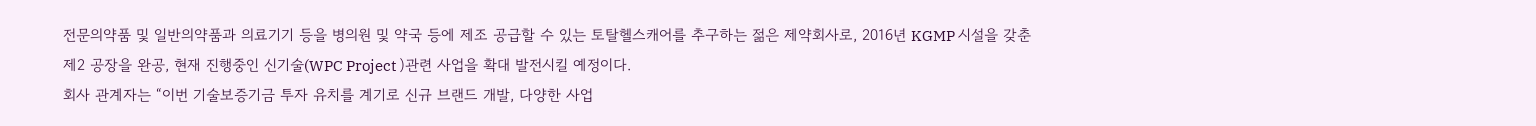전문의약품 및 일반의약품과 의료기기 등을 병의원 및 약국 등에 제조 공급할 수 있는 토탈헬스캐어를 추구하는 젊은 제약회사로, 2016년 KGMP 시설을 갖춘 제2 공장을 완공, 현재 진행중인 신기술(WPC Project )관련 사업을 확대 발전시킬 예정이다.
회사 관계자는 “이번 기술보증기금 투자 유치를 계기로 신규 브랜드 개발, 다양한 사업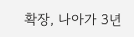확장, 나아가 3년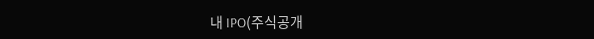내 IPO(주식공개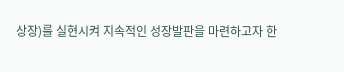상장)를 실현시켜 지속적인 성장발판을 마련하고자 한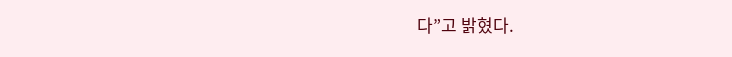다”고 밝혔다.